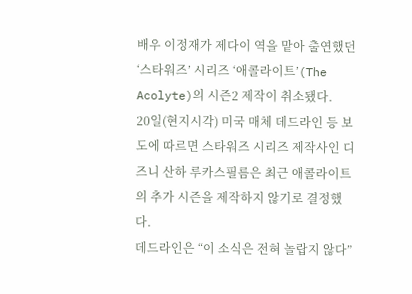배우 이정재가 제다이 역을 맡아 출연했던 ‘스타워즈’ 시리즈 ‘애콜라이트’(The Acolyte)의 시즌2 제작이 취소됐다.
20일(현지시각) 미국 매체 데드라인 등 보도에 따르면 스타워즈 시리즈 제작사인 디즈니 산하 루카스필름은 최근 애콜라이트의 추가 시즌을 제작하지 않기로 결정했다.
데드라인은 “이 소식은 전혀 놀랍지 않다”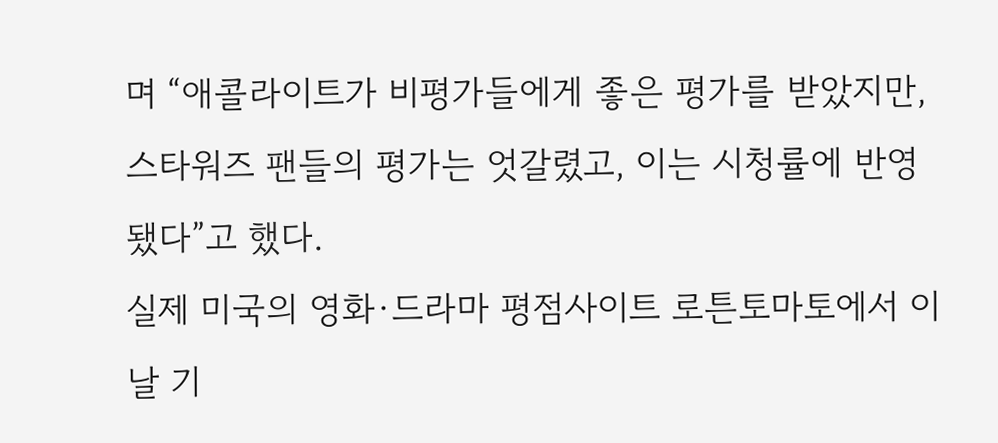며 “애콜라이트가 비평가들에게 좋은 평가를 받았지만, 스타워즈 팬들의 평가는 엇갈렸고, 이는 시청률에 반영됐다”고 했다.
실제 미국의 영화·드라마 평점사이트 로튼토마토에서 이날 기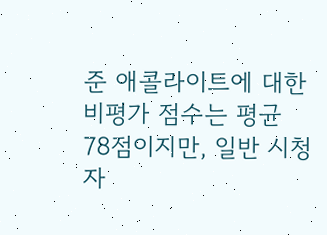준 애콜라이트에 대한 비평가 점수는 평균 78점이지만, 일반 시청자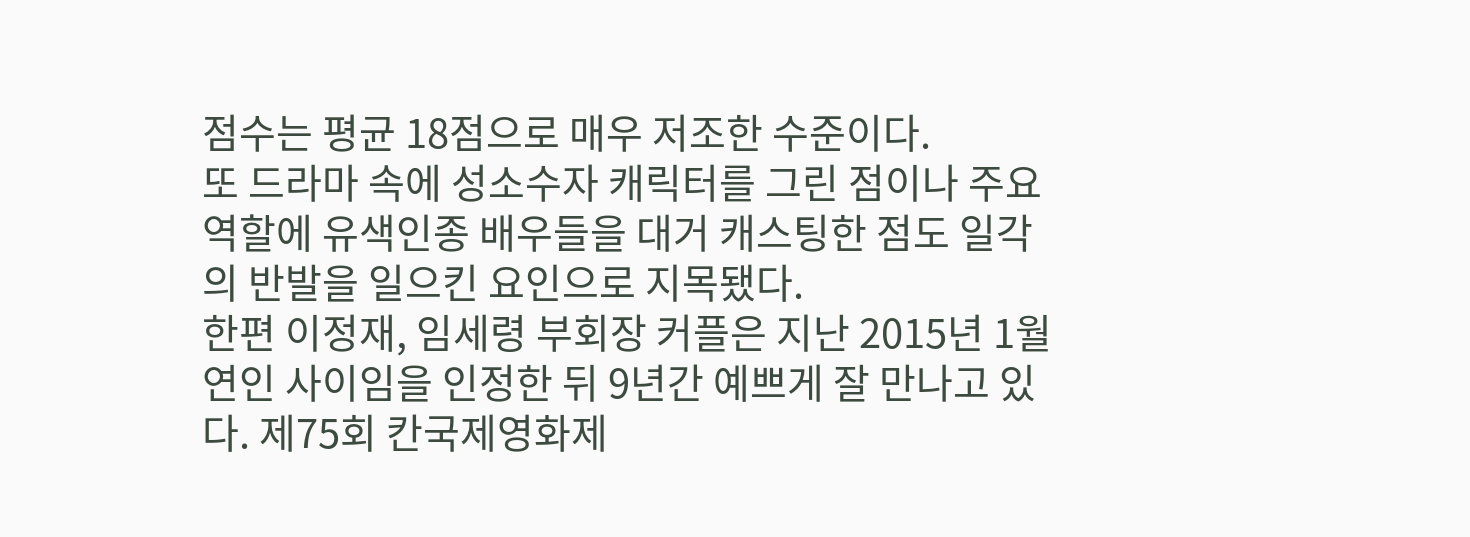점수는 평균 18점으로 매우 저조한 수준이다.
또 드라마 속에 성소수자 캐릭터를 그린 점이나 주요 역할에 유색인종 배우들을 대거 캐스팅한 점도 일각의 반발을 일으킨 요인으로 지목됐다.
한편 이정재, 임세령 부회장 커플은 지난 2015년 1월 연인 사이임을 인정한 뒤 9년간 예쁘게 잘 만나고 있다. 제75회 칸국제영화제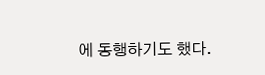에 동행하기도 했다.